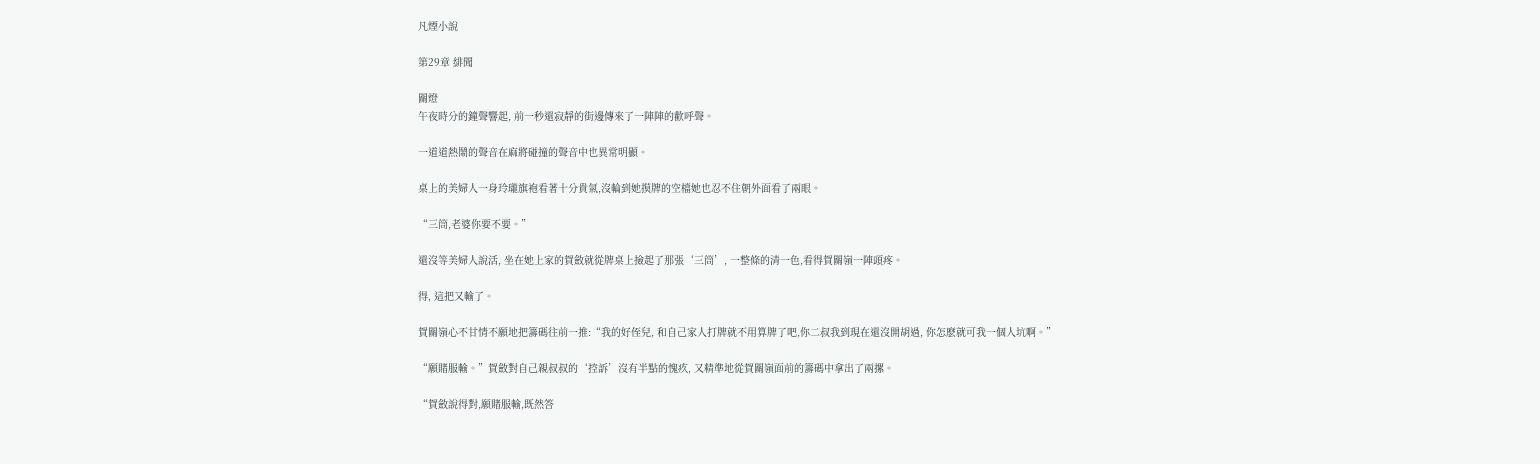凡煙小說

第29章 緋聞

關燈
午夜時分的鐘聲響起, 前一秒還寂靜的街邊傳來了一陣陣的歡呼聲。

一道道熱鬧的聲音在麻將碰撞的聲音中也異常明顯。

桌上的美婦人一身玲瓏旗袍看著十分貴氣,沒輪到她摸牌的空檔她也忍不住朝外面看了兩眼。

“三筒,老婆你要不要。”

還沒等美婦人說活, 坐在她上家的賀斂就從牌桌上撿起了那張‘三筒’, 一整條的清一色,看得賀關嶺一陣頭疼。

得, 這把又輸了。

賀關嶺心不甘情不願地把籌碼往前一推:“我的好侄兒, 和自己家人打牌就不用算牌了吧,你二叔我到現在還沒開胡過, 你怎麽就可我一個人坑啊。”

“願賭服輸。”賀斂對自己親叔叔的‘控訴’沒有半點的愧疚, 又精準地從賀關嶺面前的籌碼中拿出了兩摞。

“賀斂說得對,願賭服輸,既然答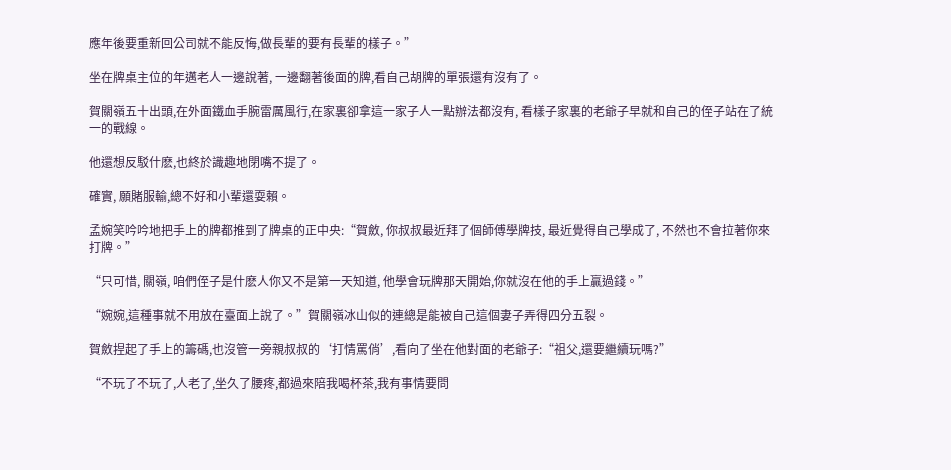應年後要重新回公司就不能反悔,做長輩的要有長輩的樣子。”

坐在牌桌主位的年邁老人一邊說著, 一邊翻著後面的牌,看自己胡牌的單張還有沒有了。

賀關嶺五十出頭,在外面鐵血手腕雷厲風行,在家裏卻拿這一家子人一點辦法都沒有, 看樣子家裏的老爺子早就和自己的侄子站在了統一的戰線。

他還想反駁什麽,也終於識趣地閉嘴不提了。

確實, 願賭服輸,總不好和小輩還耍賴。

孟婉笑吟吟地把手上的牌都推到了牌桌的正中央:“賀斂, 你叔叔最近拜了個師傅學牌技, 最近覺得自己學成了, 不然也不會拉著你來打牌。”

“只可惜, 關嶺, 咱們侄子是什麽人你又不是第一天知道, 他學會玩牌那天開始,你就沒在他的手上贏過錢。”

“婉婉,這種事就不用放在臺面上說了。”賀關嶺冰山似的連總是能被自己這個妻子弄得四分五裂。

賀斂捏起了手上的籌碼,也沒管一旁親叔叔的‘打情罵俏’,看向了坐在他對面的老爺子:“祖父,還要繼續玩嗎?”

“不玩了不玩了,人老了,坐久了腰疼,都過來陪我喝杯茶,我有事情要問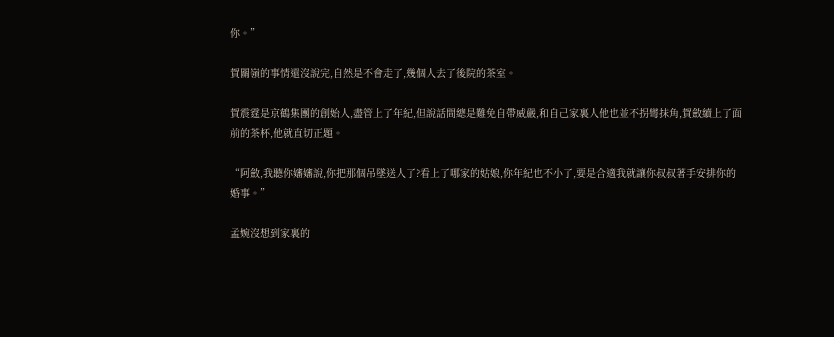你。”

賀關嶺的事情還沒說完,自然是不會走了,幾個人去了後院的茶室。

賀震霆是京鶴集團的創始人,盡管上了年紀,但說話間總是難免自帶威嚴,和自己家裏人他也並不拐彎抹角,賀斂續上了面前的茶杯,他就直切正題。

“阿斂,我聽你嬸嬸說,你把那個吊墜送人了?看上了哪家的姑娘,你年紀也不小了,要是合適我就讓你叔叔著手安排你的婚事。”

孟婉沒想到家裏的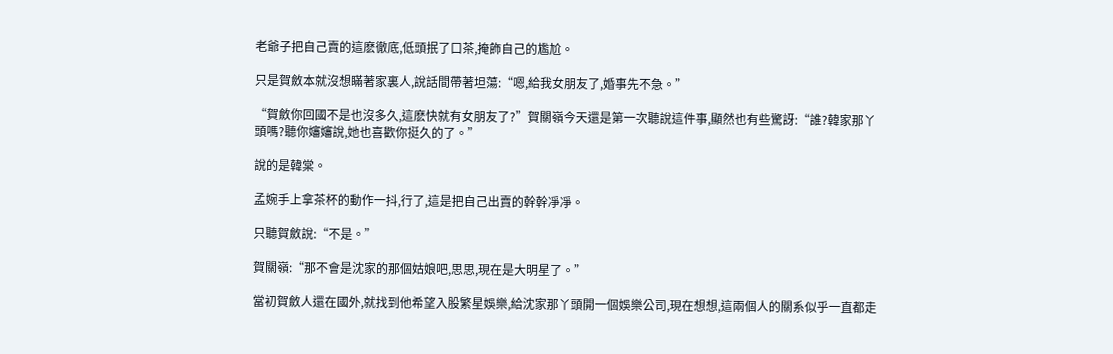老爺子把自己賣的這麽徹底,低頭抿了口茶,掩飾自己的尷尬。

只是賀斂本就沒想瞞著家裏人,說話間帶著坦蕩:“嗯,給我女朋友了,婚事先不急。”

“賀斂你回國不是也沒多久,這麽快就有女朋友了?”賀關嶺今天還是第一次聽說這件事,顯然也有些驚訝:“誰?韓家那丫頭嗎?聽你嬸嬸說,她也喜歡你挺久的了。”

說的是韓棠。

孟婉手上拿茶杯的動作一抖,行了,這是把自己出賣的幹幹凈凈。

只聽賀斂說:“不是。”

賀關嶺:“那不會是沈家的那個姑娘吧,思思,現在是大明星了。”

當初賀斂人還在國外,就找到他希望入股繁星娛樂,給沈家那丫頭開一個娛樂公司,現在想想,這兩個人的關系似乎一直都走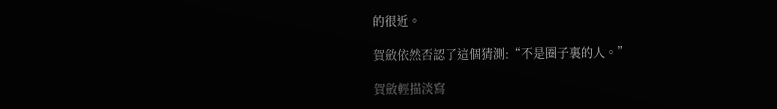的很近。

賀斂依然否認了這個猜測:“不是圈子裏的人。”

賀斂輕描淡寫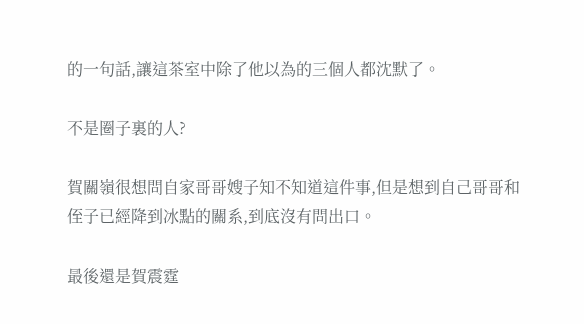的一句話,讓這茶室中除了他以為的三個人都沈默了。

不是圈子裏的人?

賀關嶺很想問自家哥哥嫂子知不知道這件事,但是想到自己哥哥和侄子已經降到冰點的關系,到底沒有問出口。

最後還是賀震霆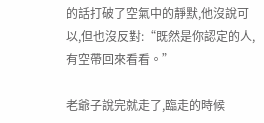的話打破了空氣中的靜默,他沒說可以,但也沒反對:“既然是你認定的人,有空帶回來看看。”

老爺子說完就走了,臨走的時候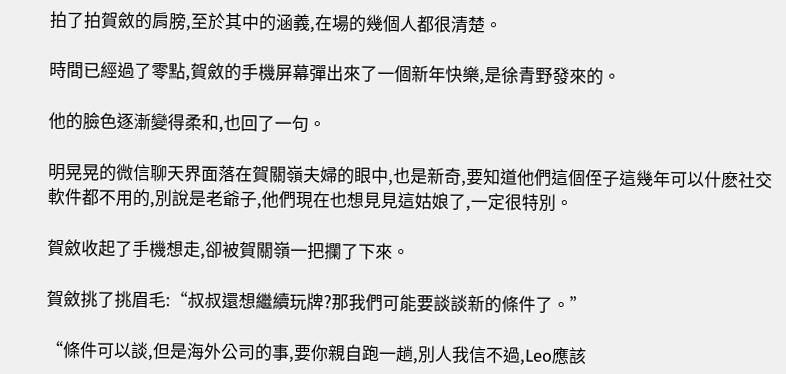拍了拍賀斂的肩膀,至於其中的涵義,在場的幾個人都很清楚。

時間已經過了零點,賀斂的手機屏幕彈出來了一個新年快樂,是徐青野發來的。

他的臉色逐漸變得柔和,也回了一句。

明晃晃的微信聊天界面落在賀關嶺夫婦的眼中,也是新奇,要知道他們這個侄子這幾年可以什麽社交軟件都不用的,別說是老爺子,他們現在也想見見這姑娘了,一定很特別。

賀斂收起了手機想走,卻被賀關嶺一把攔了下來。

賀斂挑了挑眉毛:“叔叔還想繼續玩牌?那我們可能要談談新的條件了。”

“條件可以談,但是海外公司的事,要你親自跑一趟,別人我信不過,Leo應該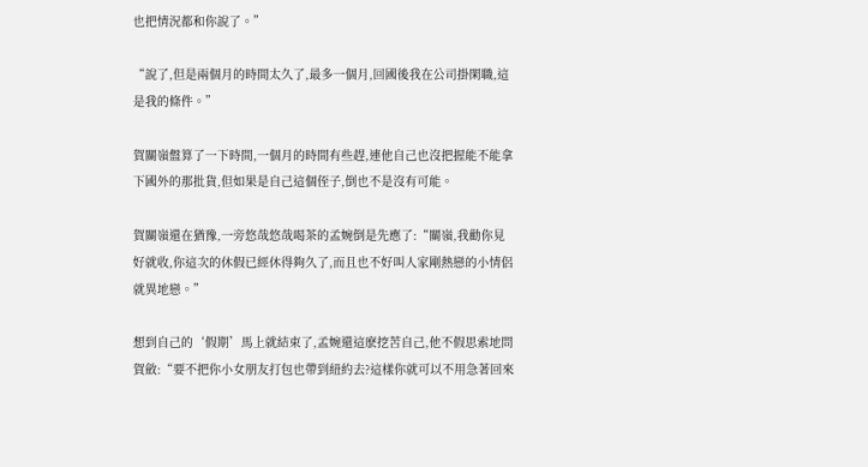也把情況都和你說了。”

“說了,但是兩個月的時間太久了,最多一個月,回國後我在公司掛閑職,這是我的條件。”

賀關嶺盤算了一下時間,一個月的時間有些趕,連他自己也沒把握能不能拿下國外的那批貨,但如果是自己這個侄子,倒也不是沒有可能。

賀關嶺還在猶豫,一旁悠哉悠哉喝茶的孟婉倒是先應了:“關嶺,我勸你見好就收,你這次的休假已經休得夠久了,而且也不好叫人家剛熱戀的小情侶就異地戀。”

想到自己的‘假期’馬上就結束了,孟婉還這麽挖苦自己,他不假思索地問賀斂:“要不把你小女朋友打包也帶到紐約去?這樣你就可以不用急著回來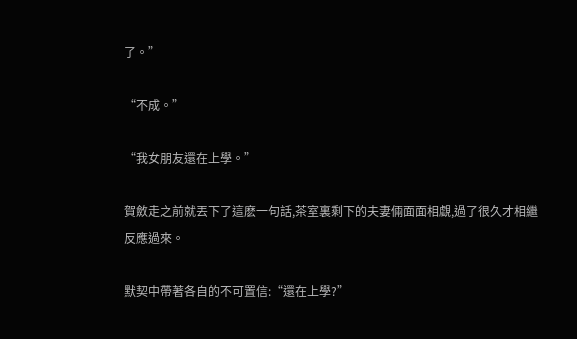了。”

“不成。”

“我女朋友還在上學。”

賀斂走之前就丟下了這麽一句話,茶室裏剩下的夫妻倆面面相覷,過了很久才相繼反應過來。

默契中帶著各自的不可置信:“還在上學?”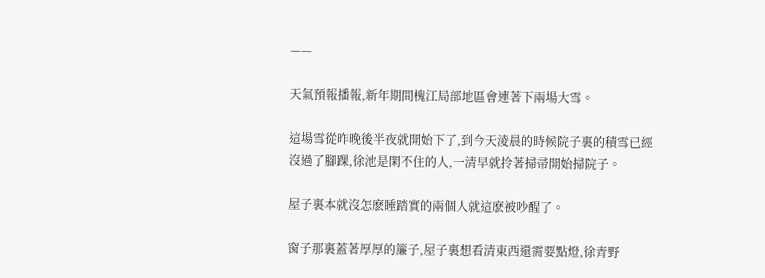——

天氣預報播報,新年期間槐江局部地區會連著下兩場大雪。

這場雪從昨晚後半夜就開始下了,到今天淩晨的時候院子裏的積雪已經沒過了腳踝,徐池是閑不住的人,一清早就拎著掃帚開始掃院子。

屋子裏本就沒怎麽睡踏實的兩個人就這麽被吵醒了。

窗子那裏蓋著厚厚的簾子,屋子裏想看清東西還需要點燈,徐青野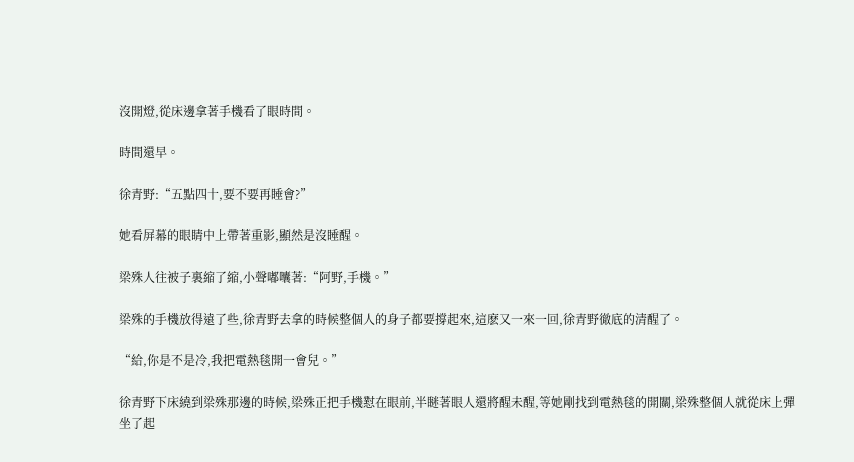沒開燈,從床邊拿著手機看了眼時間。

時間還早。

徐青野:“五點四十,要不要再睡會?”

她看屏幕的眼睛中上帶著重影,顯然是沒睡醒。

梁殊人往被子裏縮了縮,小聲嘟囔著:“阿野,手機。”

梁殊的手機放得遠了些,徐青野去拿的時候整個人的身子都要撐起來,這麽又一來一回,徐青野徹底的清醒了。

“給,你是不是冷,我把電熱毯開一會兒。”

徐青野下床繞到梁殊那邊的時候,梁殊正把手機懟在眼前,半瞇著眼人還將醒未醒,等她剛找到電熱毯的開關,梁殊整個人就從床上彈坐了起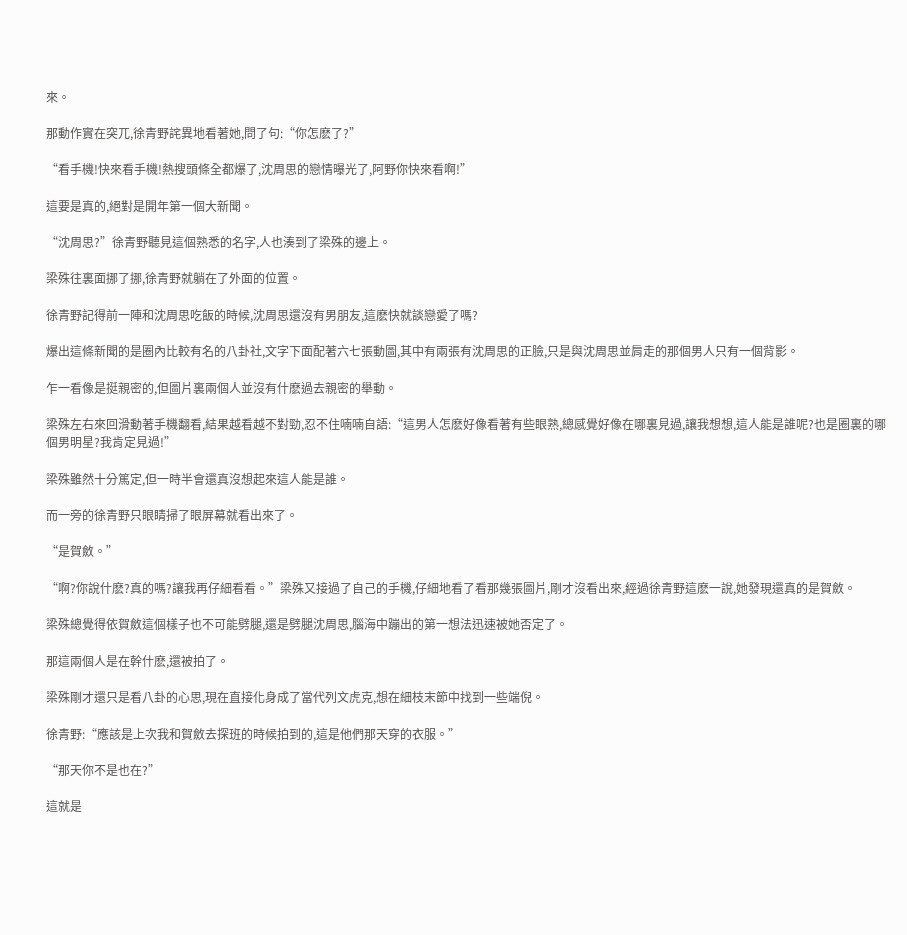來。

那動作實在突兀,徐青野詫異地看著她,問了句:“你怎麽了?”

“看手機!快來看手機!熱搜頭條全都爆了,沈周思的戀情曝光了,阿野你快來看啊!”

這要是真的,絕對是開年第一個大新聞。

“沈周思?”徐青野聽見這個熟悉的名字,人也湊到了梁殊的邊上。

梁殊往裏面挪了挪,徐青野就躺在了外面的位置。

徐青野記得前一陣和沈周思吃飯的時候,沈周思還沒有男朋友,這麽快就談戀愛了嗎?

爆出這條新聞的是圈內比較有名的八卦社,文字下面配著六七張動圖,其中有兩張有沈周思的正臉,只是與沈周思並肩走的那個男人只有一個背影。

乍一看像是挺親密的,但圖片裏兩個人並沒有什麽過去親密的舉動。

梁殊左右來回滑動著手機翻看,結果越看越不對勁,忍不住喃喃自語:“這男人怎麽好像看著有些眼熟,總感覺好像在哪裏見過,讓我想想,這人能是誰呢?也是圈裏的哪個男明星?我肯定見過!”

梁殊雖然十分篤定,但一時半會還真沒想起來這人能是誰。

而一旁的徐青野只眼睛掃了眼屏幕就看出來了。

“是賀斂。”

“啊?你說什麽?真的嗎?讓我再仔細看看。”梁殊又接過了自己的手機,仔細地看了看那幾張圖片,剛才沒看出來,經過徐青野這麽一說,她發現還真的是賀斂。

梁殊總覺得依賀斂這個樣子也不可能劈腿,還是劈腿沈周思,腦海中蹦出的第一想法迅速被她否定了。

那這兩個人是在幹什麽,還被拍了。

梁殊剛才還只是看八卦的心思,現在直接化身成了當代列文虎克,想在細枝末節中找到一些端倪。

徐青野:“應該是上次我和賀斂去探班的時候拍到的,這是他們那天穿的衣服。”

“那天你不是也在?”

這就是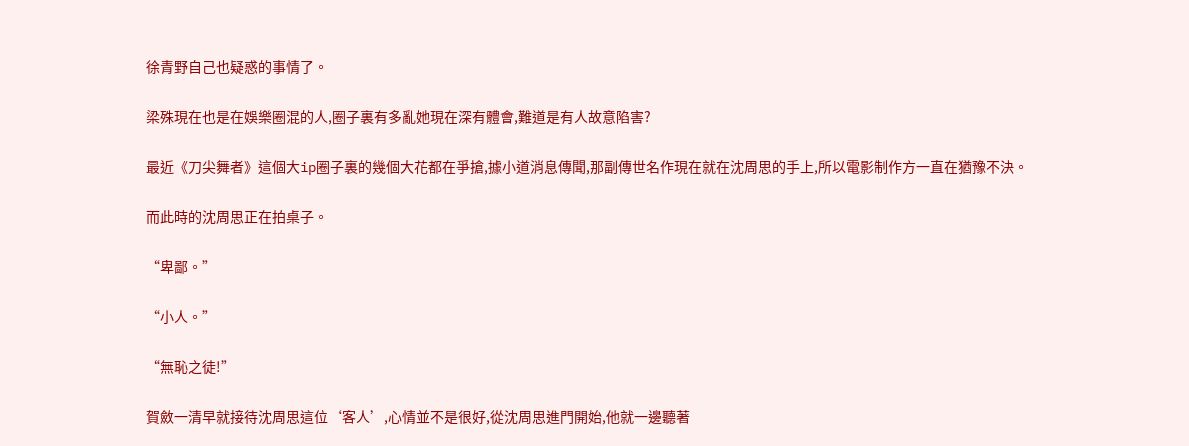徐青野自己也疑惑的事情了。

梁殊現在也是在娛樂圈混的人,圈子裏有多亂她現在深有體會,難道是有人故意陷害?

最近《刀尖舞者》這個大ip圈子裏的幾個大花都在爭搶,據小道消息傳聞,那副傳世名作現在就在沈周思的手上,所以電影制作方一直在猶豫不決。

而此時的沈周思正在拍桌子。

“卑鄙。”

“小人。”

“無恥之徒!”

賀斂一清早就接待沈周思這位‘客人’,心情並不是很好,從沈周思進門開始,他就一邊聽著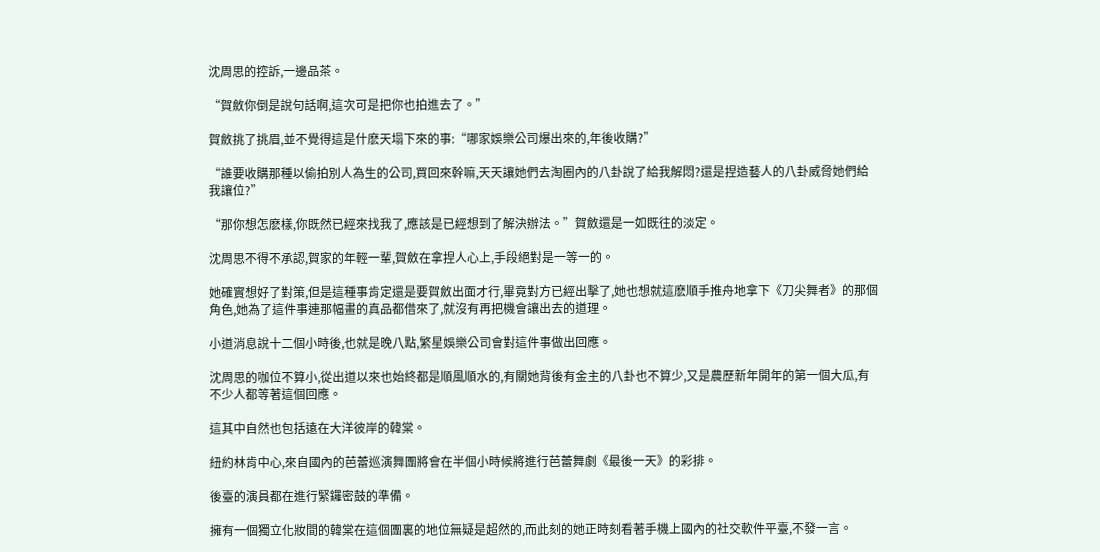沈周思的控訴,一邊品茶。

“賀斂你倒是說句話啊,這次可是把你也拍進去了。”

賀斂挑了挑眉,並不覺得這是什麽天塌下來的事:“哪家娛樂公司爆出來的,年後收購?”

“誰要收購那種以偷拍別人為生的公司,買回來幹嘛,天天讓她們去淘圈內的八卦說了給我解悶?還是捏造藝人的八卦威脅她們給我讓位?”

“那你想怎麽樣,你既然已經來找我了,應該是已經想到了解決辦法。”賀斂還是一如既往的淡定。

沈周思不得不承認,賀家的年輕一輩,賀斂在拿捏人心上,手段絕對是一等一的。

她確實想好了對策,但是這種事肯定還是要賀斂出面才行,畢竟對方已經出擊了,她也想就這麽順手推舟地拿下《刀尖舞者》的那個角色,她為了這件事連那幅畫的真品都借來了,就沒有再把機會讓出去的道理。

小道消息說十二個小時後,也就是晚八點,繁星娛樂公司會對這件事做出回應。

沈周思的咖位不算小,從出道以來也始終都是順風順水的,有關她背後有金主的八卦也不算少,又是農歷新年開年的第一個大瓜,有不少人都等著這個回應。

這其中自然也包括遠在大洋彼岸的韓棠。

紐約林肯中心,來自國內的芭蕾巡演舞團將會在半個小時候將進行芭蕾舞劇《最後一天》的彩排。

後臺的演員都在進行緊鑼密鼓的準備。

擁有一個獨立化妝間的韓棠在這個團裏的地位無疑是超然的,而此刻的她正時刻看著手機上國內的社交軟件平臺,不發一言。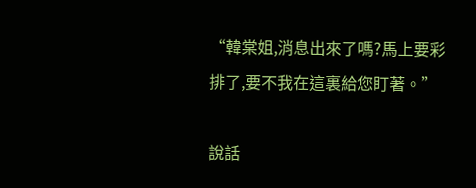“韓棠姐,消息出來了嗎?馬上要彩排了,要不我在這裏給您盯著。”

說話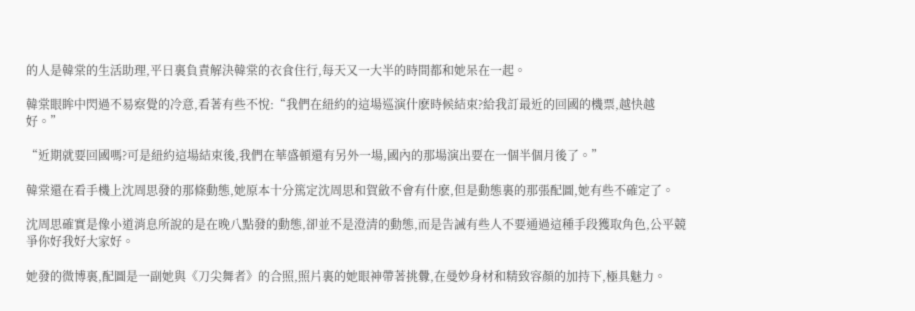的人是韓棠的生活助理,平日裏負責解決韓棠的衣食住行,每天又一大半的時間都和她呆在一起。

韓棠眼眸中閃過不易察覺的冷意,看著有些不悅:“我們在紐約的這場巡演什麽時候結束?給我訂最近的回國的機票,越快越好。”

“近期就要回國嗎?可是紐約這場結束後,我們在華盛頓還有另外一場,國內的那場演出要在一個半個月後了。”

韓棠還在看手機上沈周思發的那條動態,她原本十分篤定沈周思和賀斂不會有什麽,但是動態裏的那張配圖,她有些不確定了。

沈周思確實是像小道消息所說的是在晚八點發的動態,卻並不是澄清的動態,而是告誡有些人不要通過這種手段獲取角色,公平競爭你好我好大家好。

她發的微博裏,配圖是一副她與《刀尖舞者》的合照,照片裏的她眼神帶著挑釁,在曼妙身材和精致容顏的加持下,極具魅力。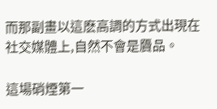而那副畫以這麽高調的方式出現在社交媒體上,自然不會是贗品。

這場硝煙第一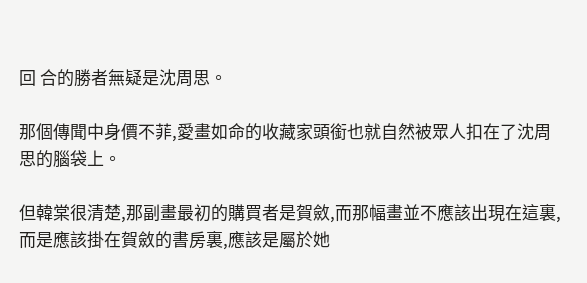回 合的勝者無疑是沈周思。

那個傳聞中身價不菲,愛畫如命的收藏家頭銜也就自然被眾人扣在了沈周思的腦袋上。

但韓棠很清楚,那副畫最初的購買者是賀斂,而那幅畫並不應該出現在這裏,而是應該掛在賀斂的書房裏,應該是屬於她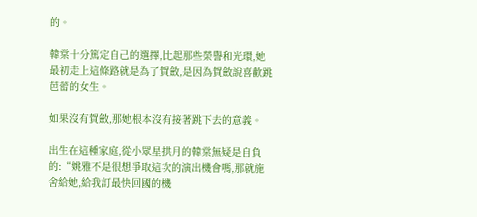的。

韓棠十分篤定自己的選擇,比起那些榮譽和光環,她最初走上這條路就是為了賀斂,是因為賀斂說喜歡跳芭蕾的女生。

如果沒有賀斂,那她根本沒有接著跳下去的意義。

出生在這種家庭,從小眾星拱月的韓棠無疑是自負的:“姚雅不是很想爭取這次的演出機會嗎,那就施舍給她,給我訂最快回國的機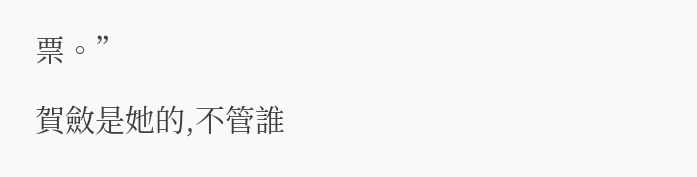票。”

賀斂是她的,不管誰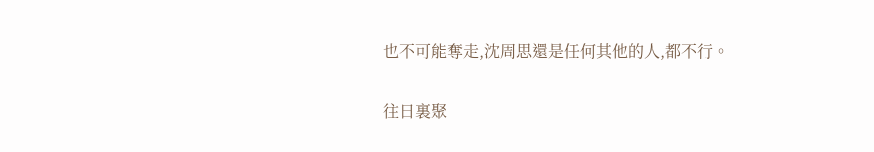也不可能奪走,沈周思還是任何其他的人,都不行。

往日裏聚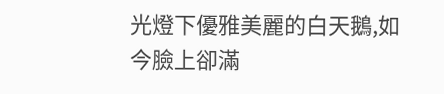光燈下優雅美麗的白天鵝,如今臉上卻滿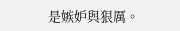是嫉妒與狠厲。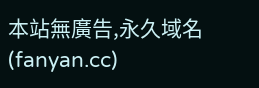本站無廣告,永久域名(fanyan.cc)